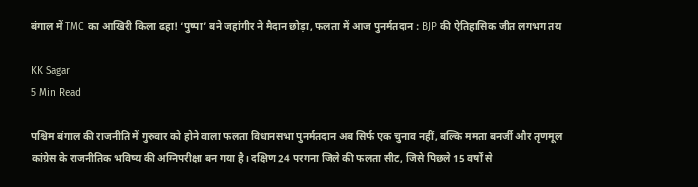बंगाल में TMC का आखिरी किला ढहा! ‘पुष्पा’ बने जहांगीर ने मैदान छोड़ा, फलता में आज पुनर्मतदान : BJP की ऐतिहासिक जीत लगभग तय

KK Sagar
5 Min Read

पश्चिम बंगाल की राजनीति में गुरुवार को होने वाला फलता विधानसभा पुनर्मतदान अब सिर्फ एक चुनाव नहीं, बल्कि ममता बनर्जी और तृणमूल कांग्रेस के राजनीतिक भविष्य की अग्निपरीक्षा बन गया है। दक्षिण 24 परगना जिले की फलता सीट, जिसे पिछले 15 वर्षों से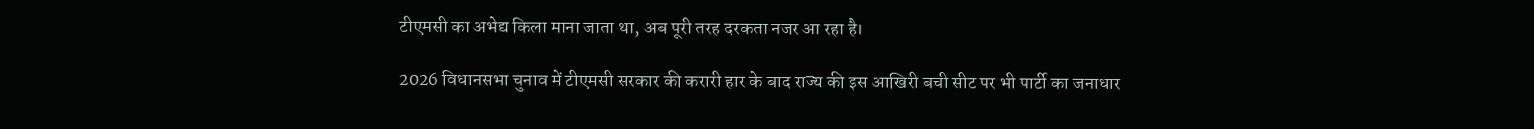टीएमसी का अभेद्य किला माना जाता था, अब पूरी तरह दरकता नजर आ रहा है।

2026 विधानसभा चुनाव में टीएमसी सरकार की करारी हार के बाद राज्य की इस आखिरी बची सीट पर भी पार्टी का जनाधार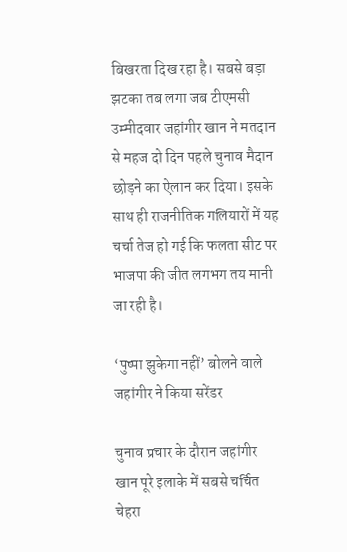बिखरता दिख रहा है। सबसे बड़ा झटका तब लगा जब टीएमसी उम्मीदवार जहांगीर खान ने मतदान से महज दो दिन पहले चुनाव मैदान छोड़ने का ऐलान कर दिया। इसके साथ ही राजनीतिक गलियारों में यह चर्चा तेज हो गई कि फलता सीट पर भाजपा की जीत लगभग तय मानी जा रही है।

‘पुष्पा झुकेगा नहीं’ बोलने वाले जहांगीर ने किया सरेंडर

चुनाव प्रचार के दौरान जहांगीर खान पूरे इलाके में सबसे चर्चित चेहरा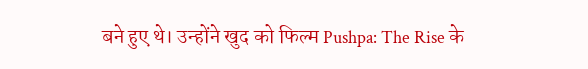बने हुए थे। उन्होंने खुद को फिल्म Pushpa: The Rise के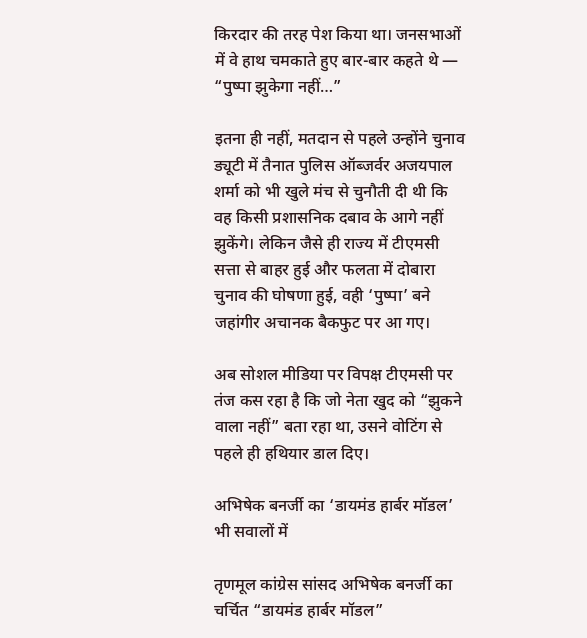किरदार की तरह पेश किया था। जनसभाओं में वे हाथ चमकाते हुए बार-बार कहते थे — “पुष्पा झुकेगा नहीं…”

इतना ही नहीं, मतदान से पहले उन्होंने चुनाव ड्यूटी में तैनात पुलिस ऑब्जर्वर अजयपाल शर्मा को भी खुले मंच से चुनौती दी थी कि वह किसी प्रशासनिक दबाव के आगे नहीं झुकेंगे। लेकिन जैसे ही राज्य में टीएमसी सत्ता से बाहर हुई और फलता में दोबारा चुनाव की घोषणा हुई, वही ‘पुष्पा’ बने जहांगीर अचानक बैकफुट पर आ गए।

अब सोशल मीडिया पर विपक्ष टीएमसी पर तंज कस रहा है कि जो नेता खुद को “झुकने वाला नहीं” बता रहा था, उसने वोटिंग से पहले ही हथियार डाल दिए।

अभिषेक बनर्जी का ‘डायमंड हार्बर मॉडल’ भी सवालों में

तृणमूल कांग्रेस सांसद अभिषेक बनर्जी का चर्चित “डायमंड हार्बर मॉडल”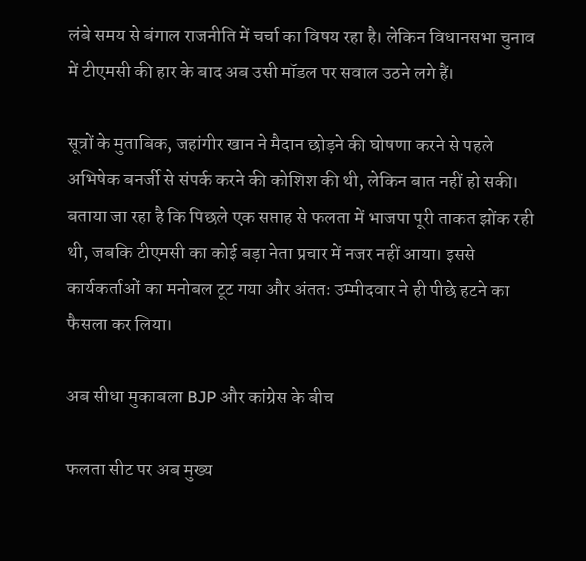लंबे समय से बंगाल राजनीति में चर्चा का विषय रहा है। लेकिन विधानसभा चुनाव में टीएमसी की हार के बाद अब उसी मॉडल पर सवाल उठने लगे हैं।

सूत्रों के मुताबिक, जहांगीर खान ने मैदान छोड़ने की घोषणा करने से पहले अभिषेक बनर्जी से संपर्क करने की कोशिश की थी, लेकिन बात नहीं हो सकी। बताया जा रहा है कि पिछले एक सप्ताह से फलता में भाजपा पूरी ताकत झोंक रही थी, जबकि टीएमसी का कोई बड़ा नेता प्रचार में नजर नहीं आया। इससे कार्यकर्ताओं का मनोबल टूट गया और अंततः उम्मीदवार ने ही पीछे हटने का फैसला कर लिया।

अब सीधा मुकाबला BJP और कांग्रेस के बीच

फलता सीट पर अब मुख्य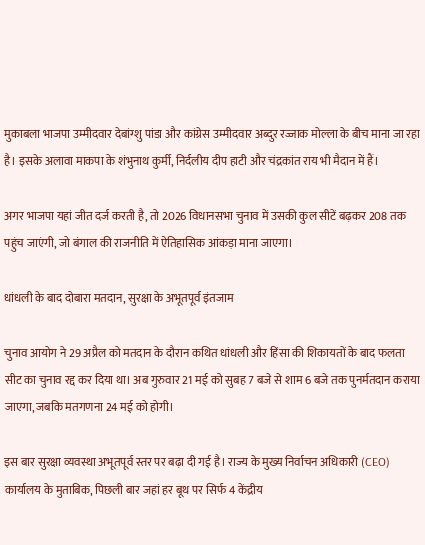मुकाबला भाजपा उम्मीदवार देबांग्शु पांडा और कांग्रेस उम्मीदवार अब्दुर रज्जाक मोल्ला के बीच माना जा रहा है। इसके अलावा माकपा के शंभुनाथ कुर्मी, निर्दलीय दीप हाटी और चंद्रकांत राय भी मैदान में हैं।

अगर भाजपा यहां जीत दर्ज करती है, तो 2026 विधानसभा चुनाव में उसकी कुल सीटें बढ़कर 208 तक पहुंच जाएंगी, जो बंगाल की राजनीति में ऐतिहासिक आंकड़ा माना जाएगा।

धांधली के बाद दोबारा मतदान, सुरक्षा के अभूतपूर्व इंतजाम

चुनाव आयोग ने 29 अप्रैल को मतदान के दौरान कथित धांधली और हिंसा की शिकायतों के बाद फलता सीट का चुनाव रद्द कर दिया था। अब गुरुवार 21 मई को सुबह 7 बजे से शाम 6 बजे तक पुनर्मतदान कराया जाएगा, जबकि मतगणना 24 मई को होगी।

इस बार सुरक्षा व्यवस्था अभूतपूर्व स्तर पर बढ़ा दी गई है। राज्य के मुख्य निर्वाचन अधिकारी (CEO) कार्यालय के मुताबिक, पिछली बार जहां हर बूथ पर सिर्फ 4 केंद्रीय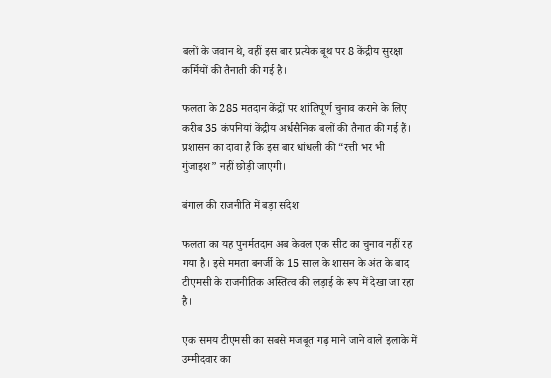बलों के जवान थे, वहीं इस बार प्रत्येक बूथ पर 8 केंद्रीय सुरक्षा कर्मियों की तैनाती की गई है।

फलता के 285 मतदान केंद्रों पर शांतिपूर्ण चुनाव कराने के लिए करीब 35 कंपनियां केंद्रीय अर्धसैनिक बलों की तैनात की गई हैं। प्रशासन का दावा है कि इस बार धांधली की “रत्ती भर भी गुंजाइश” नहीं छोड़ी जाएगी।

बंगाल की राजनीति में बड़ा संदेश

फलता का यह पुनर्मतदान अब केवल एक सीट का चुनाव नहीं रह गया है। इसे ममता बनर्जी के 15 साल के शासन के अंत के बाद टीएमसी के राजनीतिक अस्तित्व की लड़ाई के रूप में देखा जा रहा है।

एक समय टीएमसी का सबसे मजबूत गढ़ माने जाने वाले इलाके में उम्मीदवार का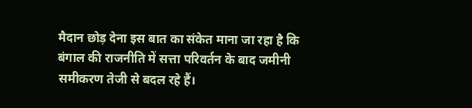मैदान छोड़ देना इस बात का संकेत माना जा रहा है कि बंगाल की राजनीति में सत्ता परिवर्तन के बाद जमीनी समीकरण तेजी से बदल रहे हैं।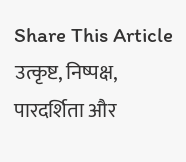Share This Article
उत्कृष्ट, निष्पक्ष, पारदर्शिता और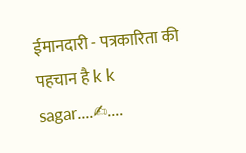ईमानदारी - पत्रकारिता की पहचान है k k sagar....✍....